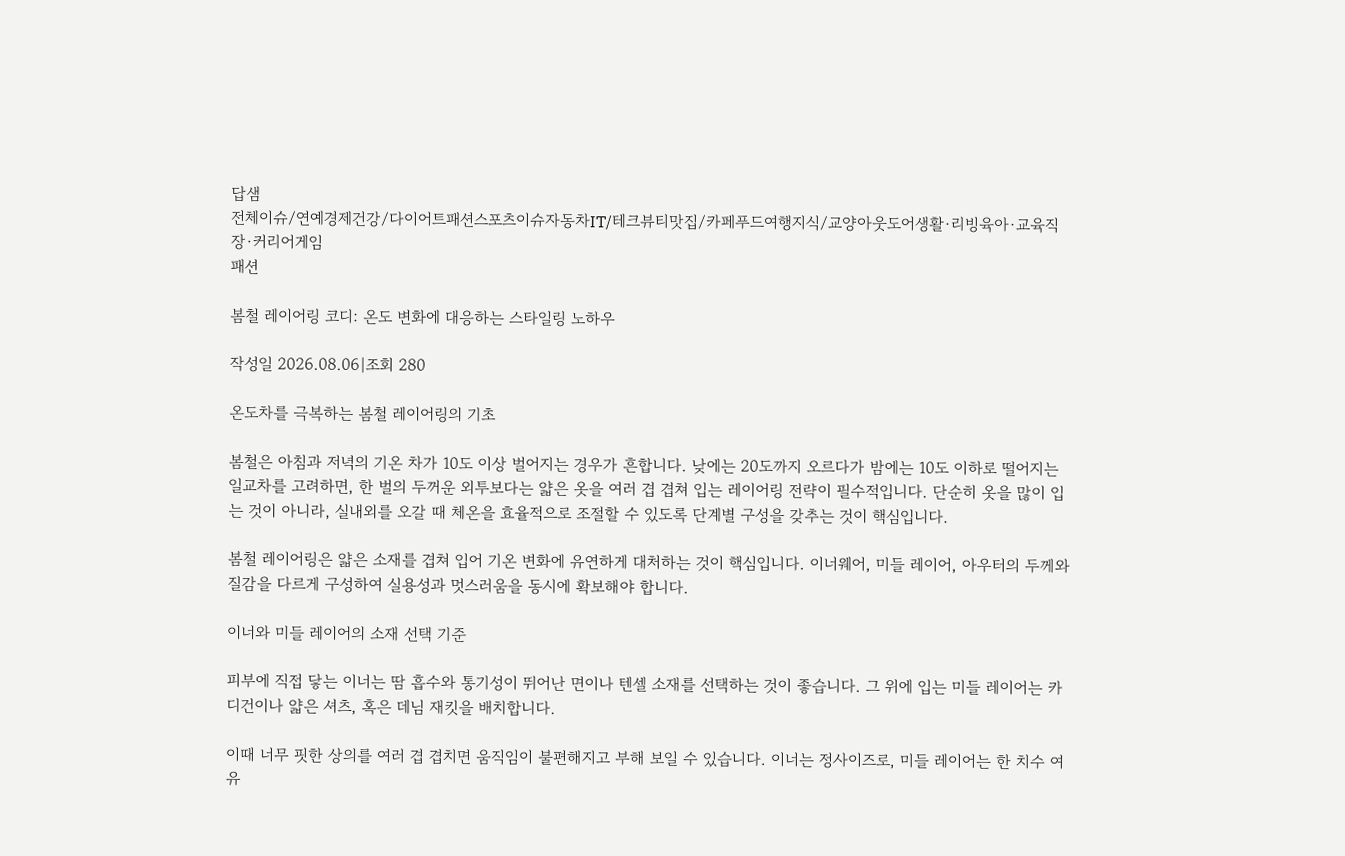답샘
전체이슈/연예경제건강/다이어트패션스포츠이슈자동차IT/테크뷰티맛집/카페푸드여행지식/교양아웃도어생활·리빙육아·교육직장·커리어게임
패션

봄철 레이어링 코디: 온도 변화에 대응하는 스타일링 노하우

작성일 2026.08.06|조회 280

온도차를 극복하는 봄철 레이어링의 기초

봄철은 아침과 저녁의 기온 차가 10도 이상 벌어지는 경우가 흔합니다. 낮에는 20도까지 오르다가 밤에는 10도 이하로 떨어지는 일교차를 고려하면, 한 벌의 두꺼운 외투보다는 얇은 옷을 여러 겹 겹쳐 입는 레이어링 전략이 필수적입니다. 단순히 옷을 많이 입는 것이 아니라, 실내외를 오갈 때 체온을 효율적으로 조절할 수 있도록 단계별 구성을 갖추는 것이 핵심입니다.

봄철 레이어링은 얇은 소재를 겹쳐 입어 기온 변화에 유연하게 대처하는 것이 핵심입니다. 이너웨어, 미들 레이어, 아우터의 두께와 질감을 다르게 구성하여 실용성과 멋스러움을 동시에 확보해야 합니다.

이너와 미들 레이어의 소재 선택 기준

피부에 직접 닿는 이너는 땀 흡수와 통기성이 뛰어난 면이나 텐셀 소재를 선택하는 것이 좋습니다. 그 위에 입는 미들 레이어는 카디건이나 얇은 셔츠, 혹은 데님 재킷을 배치합니다.

이때 너무 핏한 상의를 여러 겹 겹치면 움직임이 불편해지고 부해 보일 수 있습니다. 이너는 정사이즈로, 미들 레이어는 한 치수 여유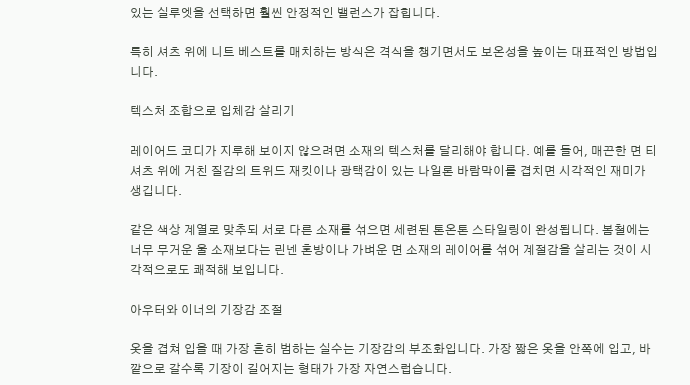있는 실루엣을 선택하면 훨씬 안정적인 밸런스가 잡힙니다.

특히 셔츠 위에 니트 베스트를 매치하는 방식은 격식을 챙기면서도 보온성을 높이는 대표적인 방법입니다.

텍스처 조합으로 입체감 살리기

레이어드 코디가 지루해 보이지 않으려면 소재의 텍스처를 달리해야 합니다. 예를 들어, 매끈한 면 티셔츠 위에 거친 질감의 트위드 재킷이나 광택감이 있는 나일론 바람막이를 겹치면 시각적인 재미가 생깁니다.

같은 색상 계열로 맞추되 서로 다른 소재를 섞으면 세련된 톤온톤 스타일링이 완성됩니다. 봄철에는 너무 무거운 울 소재보다는 린넨 혼방이나 가벼운 면 소재의 레이어를 섞어 계절감을 살리는 것이 시각적으로도 쾌적해 보입니다.

아우터와 이너의 기장감 조절

옷을 겹쳐 입을 때 가장 흔히 범하는 실수는 기장감의 부조화입니다. 가장 짧은 옷을 안쪽에 입고, 바깥으로 갈수록 기장이 길어지는 형태가 가장 자연스럽습니다.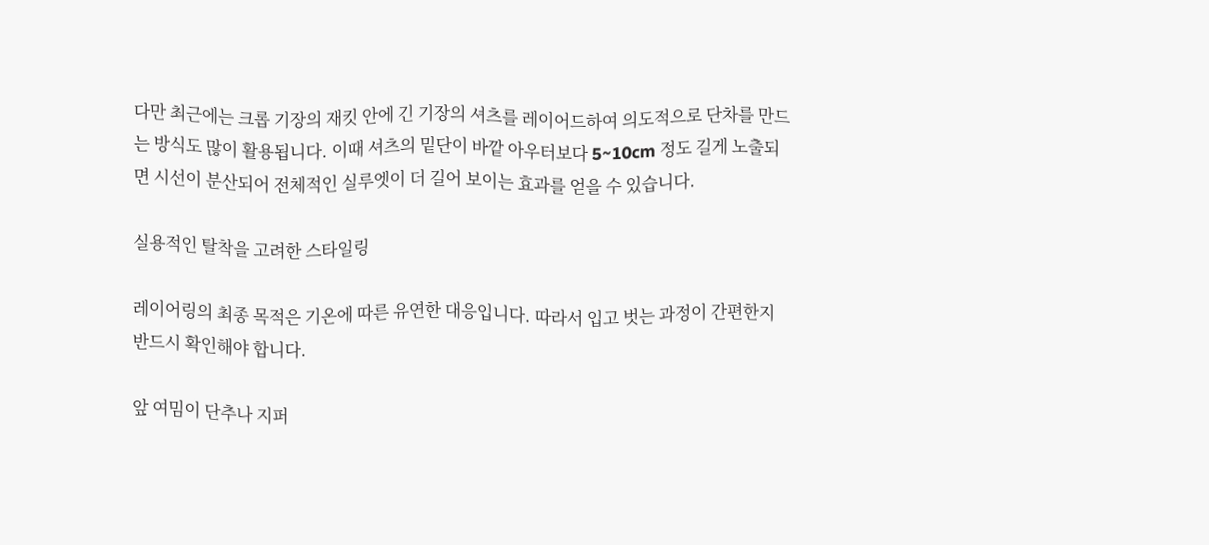다만 최근에는 크롭 기장의 재킷 안에 긴 기장의 셔츠를 레이어드하여 의도적으로 단차를 만드는 방식도 많이 활용됩니다. 이때 셔츠의 밑단이 바깥 아우터보다 5~10cm 정도 길게 노출되면 시선이 분산되어 전체적인 실루엣이 더 길어 보이는 효과를 얻을 수 있습니다.

실용적인 탈착을 고려한 스타일링

레이어링의 최종 목적은 기온에 따른 유연한 대응입니다. 따라서 입고 벗는 과정이 간편한지 반드시 확인해야 합니다.

앞 여밈이 단추나 지퍼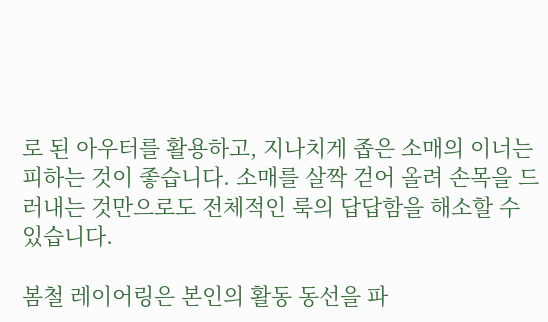로 된 아우터를 활용하고, 지나치게 좁은 소매의 이너는 피하는 것이 좋습니다. 소매를 살짝 걷어 올려 손목을 드러내는 것만으로도 전체적인 룩의 답답함을 해소할 수 있습니다.

봄철 레이어링은 본인의 활동 동선을 파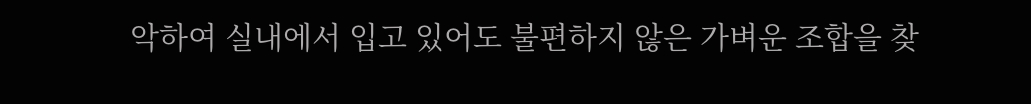악하여 실내에서 입고 있어도 불편하지 않은 가벼운 조합을 찾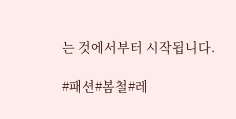는 것에서부터 시작됩니다.

#패션#봄철#레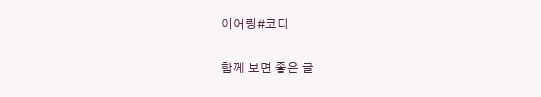이어링#코디

함께 보면 좋은 글